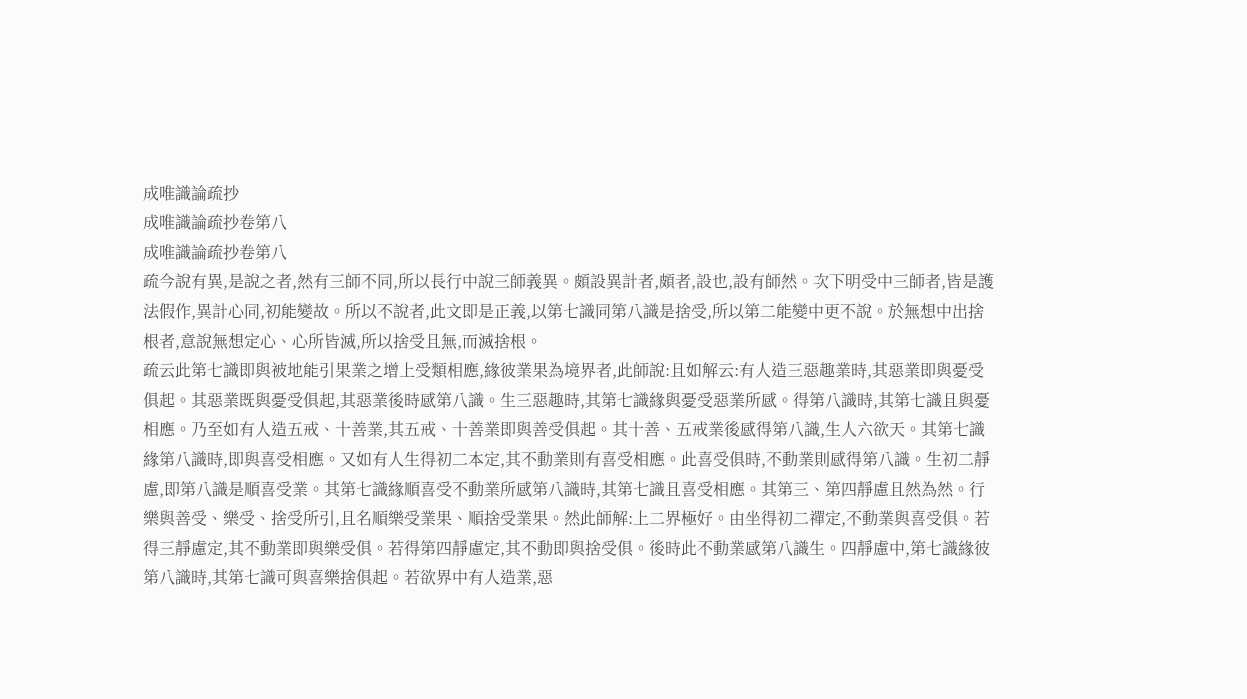成唯識論疏抄
成唯識論疏抄卷第八
成唯識論疏抄卷第八
疏今說有異,是說之者,然有三師不同,所以長行中說三師義異。頗設異計者,頗者,設也,設有師然。次下明受中三師者,皆是護法假作,異計心同,初能變故。所以不說者,此文即是正義,以第七識同第八識是捨受,所以第二能變中更不說。於無想中出捨根者,意說無想定心、心所皆滅,所以捨受且無,而滅捨根。
疏云此第七識即與被地能引果業之增上受類相應,緣彼業果為境界者,此師說:且如解云:有人造三惡趣業時,其惡業即與憂受俱起。其惡業既與憂受俱起,其惡業後時感第八識。生三惡趣時,其第七識緣與憂受惡業所感。得第八識時,其第七識且與憂相應。乃至如有人造五戒、十善業,其五戒、十善業即與善受俱起。其十善、五戒業後感得第八識,生人六欲天。其第七識緣第八識時,即與喜受相應。又如有人生得初二本定,其不動業則有喜受相應。此喜受俱時,不動業則感得第八識。生初二靜慮,即第八識是順喜受業。其第七識緣順喜受不動業所感第八識時,其第七識且喜受相應。其第三、第四靜慮且然為然。行樂與善受、樂受、捨受所引,且名順樂受業果、順捨受業果。然此師解:上二界極好。由坐得初二禪定,不動業與喜受俱。若得三靜慮定,其不動業即與樂受俱。若得第四靜慮定,其不動即與捨受俱。後時此不動業感第八識生。四靜慮中,第七識緣彼第八識時,其第七識可與喜樂捨俱起。若欲界中有人造業,惡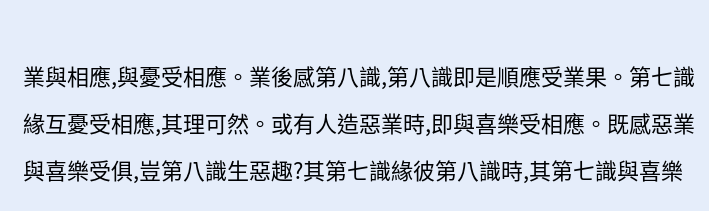業與相應,與憂受相應。業後感第八識,第八識即是順應受業果。第七識緣互憂受相應,其理可然。或有人造惡業時,即與喜樂受相應。既感惡業與喜樂受俱,豈第八識生惡趣?其第七識緣彼第八識時,其第七識與喜樂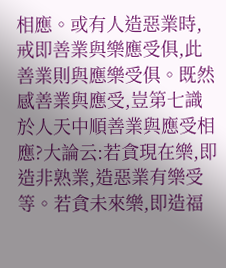相應。或有人造惡業時,戒即善業與樂應受俱,此善業則與應樂受俱。既然感善業與應受,豈第七識於人天中順善業與應受相應?大論云:若貪現在樂,即造非熟業,造惡業有樂受等。若貪未來樂,即造福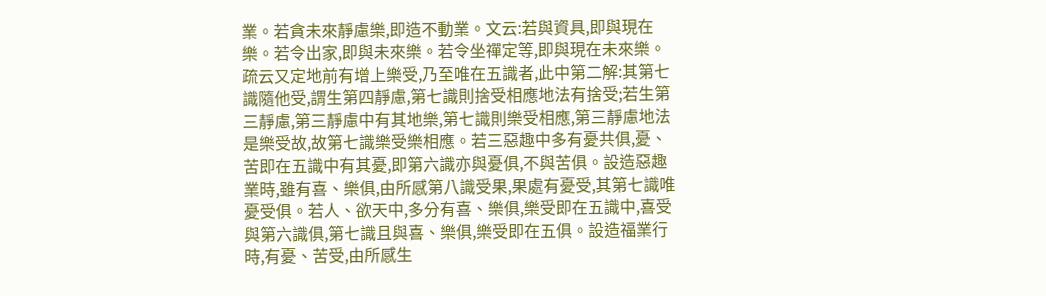業。若貪未來靜慮樂,即造不動業。文云:若與資具,即與現在樂。若令出家,即與未來樂。若令坐禪定等,即與現在未來樂。
疏云又定地前有增上樂受,乃至唯在五識者,此中第二解:其第七識隨他受,謂生第四靜慮,第七識則捨受相應地法有捨受;若生第三靜慮,第三靜慮中有其地樂,第七識則樂受相應,第三靜慮地法是樂受故,故第七識樂受樂相應。若三惡趣中多有憂共俱,憂、苦即在五識中有其憂,即第六識亦與憂俱,不與苦俱。設造惡趣業時,雖有喜、樂俱,由所感第八識受果,果處有憂受,其第七識唯憂受俱。若人、欲天中,多分有喜、樂俱,樂受即在五識中,喜受與第六識俱,第七識且與喜、樂俱,樂受即在五俱。設造福業行時,有憂、苦受,由所感生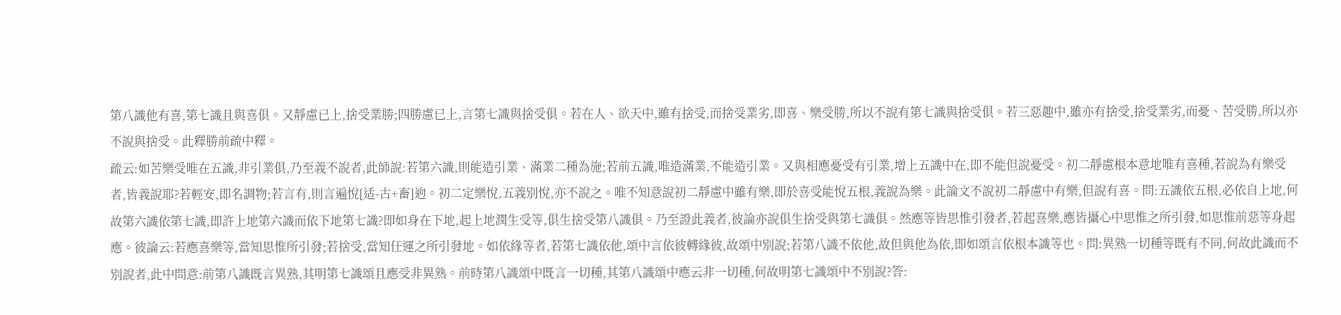第八識他有喜,第七識且與喜俱。又靜慮已上,捨受業勝;四勝慮已上,言第七識與捨受俱。若在人、欲天中,雖有捨受,而捨受業劣,即喜、樂受勝,所以不說有第七識與捨受俱。若三惡趣中,雖亦有捨受,捨受業劣,而憂、苦受勝,所以亦不說與捨受。此釋勝前疏中釋。
疏云:如苦樂受唯在五識,非引業俱,乃至義不說者,此師說:若第六識,則能造引業、滿業二種為施;若前五識,唯造滿業,不能造引業。又與相應憂受有引業,增上五識中在,即不能但說憂受。初二靜慮根本意地唯有喜種,若說為有樂受者,皆義說耶?若輕安,即名調物;若言有,則言遍悅[适-古+畜]逈。初二定樂悅,五義別悅,亦不說之。唯不知意說初二靜慮中雖有樂,即於喜受能悅五根,義說為樂。此論文不說初二靜慮中有樂,但說有喜。問:五識依五根,必依自上地,何故第六識依第七識,即許上地第六識而依下地第七識?即如身在下地,起上地潤生受等,俱生捨受第八識俱。乃至證此義者,彼論亦說俱生捨受與第七識俱。然應等皆思惟引發者,若起喜樂,應皆攝心中思惟之所引發,如思惟前惡等身起應。彼論云:若應喜樂等,當知思惟所引發;若捨受,當知任運之所引發地。如依緣等者,若第七識依他,頌中言依彼轉緣彼,故頌中別說;若第八識不依他,故但與他為依,即如頌言依根本識等也。問:異熟一切種等既有不同,何故此識而不別說者,此中問意:前第八識既言異熟,其明第七識頌且應受非異熟。前時第八識頌中既言一切種,其第八識頌中應云非一切種,何故明第七識頌中不別說?答: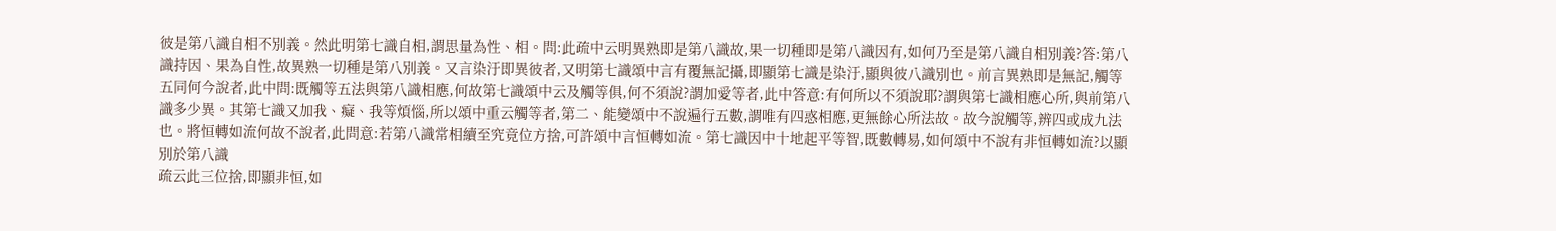彼是第八識自相不別義。然此明第七識自相,謂思量為性、相。問:此疏中云明異熟即是第八識故,果一切種即是第八識因有,如何乃至是第八識自相別義?答:第八識持因、果為自性,故異熟一切種是第八別義。又言染汙即異彼者,又明第七識頌中言有覆無記攝,即顯第七識是染汙,顯與彼八識別也。前言異熟即是無記,觸等五同何今說者,此中問:既觸等五法與第八識相應,何故第七識頌中云及觸等俱,何不須說?謂加愛等者,此中答意:有何所以不須說耶?謂與第七識相應心所,與前第八識多少異。其第七識又加我、癡、我等煩惱,所以頌中重云觸等者,第二、能變頌中不說遍行五數,謂唯有四惑相應,更無餘心所法故。故今說觸等,辨四或成九法也。將恒轉如流何故不說者,此問意:若第八識常相續至究竟位方捨,可許頌中言恒轉如流。第七識因中十地起平等智,既數轉易,如何頌中不說有非恒轉如流?以顯別於第八識
疏云此三位捨,即顯非恒,如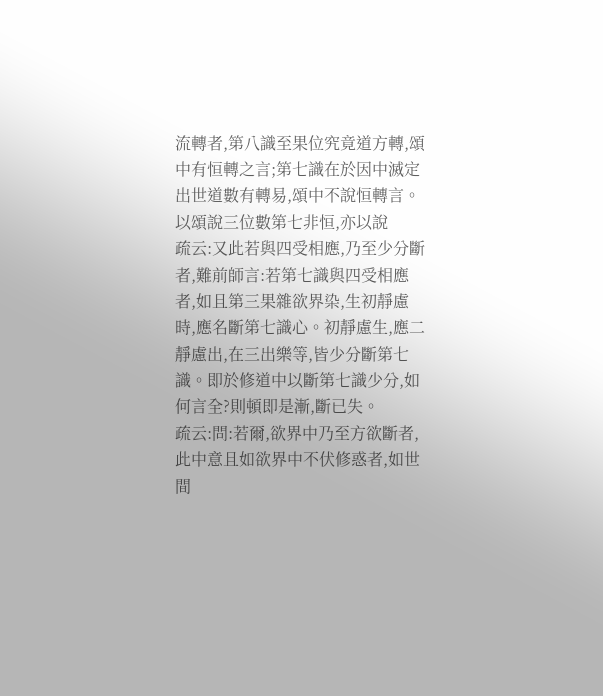流轉者,第八識至果位究竟道方轉,頌中有恒轉之言;第七識在於因中滅定出世道數有轉易,頌中不說恒轉言。以頌說三位數第七非恒,亦以說
疏云:又此若與四受相應,乃至少分斷者,難前師言:若第七識與四受相應者,如且第三果雜欲界染,生初靜慮時,應名斷第七識心。初靜慮生,應二靜慮出,在三出樂等,皆少分斷第七識。即於修道中以斷第七識少分,如何言全?則頓即是漸,斷已失。
疏云:問:若爾,欲界中乃至方欲斷者,此中意且如欲界中不伏修惑者,如世間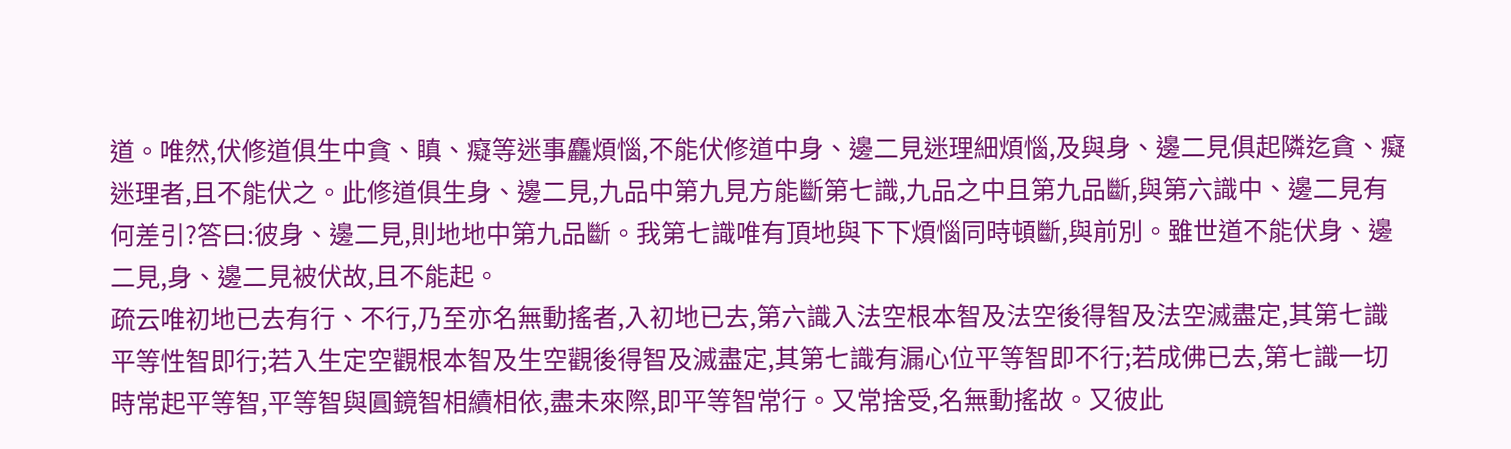道。唯然,伏修道俱生中貪、瞋、癡等迷事麤煩惱,不能伏修道中身、邊二見迷理細煩惱,及與身、邊二見俱起隣迄貪、癡迷理者,且不能伏之。此修道俱生身、邊二見,九品中第九見方能斷第七識,九品之中且第九品斷,與第六識中、邊二見有何差引?答曰:彼身、邊二見,則地地中第九品斷。我第七識唯有頂地與下下煩惱同時頓斷,與前別。雖世道不能伏身、邊二見,身、邊二見被伏故,且不能起。
疏云唯初地已去有行、不行,乃至亦名無動搖者,入初地已去,第六識入法空根本智及法空後得智及法空滅盡定,其第七識平等性智即行;若入生定空觀根本智及生空觀後得智及滅盡定,其第七識有漏心位平等智即不行;若成佛已去,第七識一切時常起平等智,平等智與圓鏡智相續相依,盡未來際,即平等智常行。又常捨受,名無動搖故。又彼此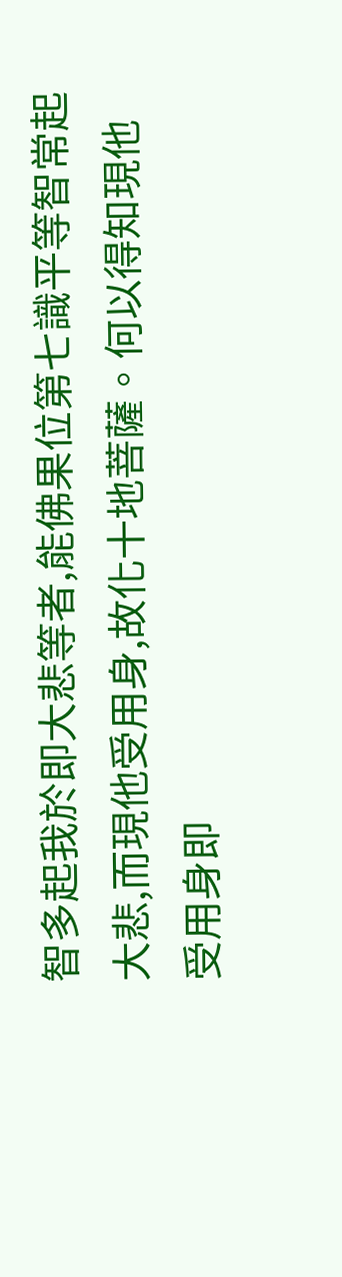智多起我於即大悲等者,能佛果位第七識平等智常起大悲,而現他受用身,故化十地菩薩。何以得知現他受用身即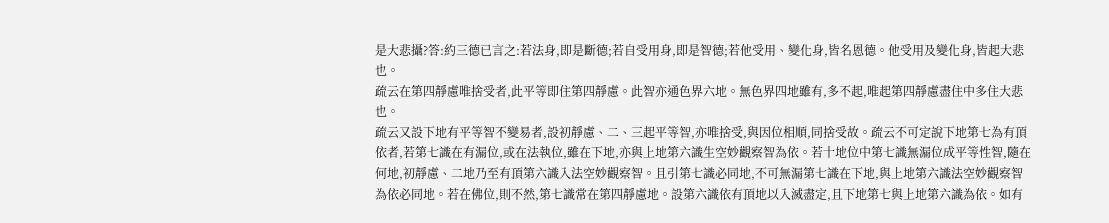是大悲攝?答:約三德已言之:若法身,即是斷德;若自受用身,即是智德;若他受用、變化身,皆名恩德。他受用及變化身,皆起大悲也。
疏云在第四靜慮唯捨受者,此平等即住第四靜慮。此智亦通色界六地。無色界四地雖有,多不起,唯起第四靜慮盡住中多住大悲也。
疏云又設下地有平等智不變易者,設初靜慮、二、三起平等智,亦唯捨受,與因位相順,同捨受故。疏云不可定說下地第七為有頂依者,若第七識在有漏位,或在法執位,雖在下地,亦與上地第六識生空妙觀察智為依。若十地位中第七識無漏位成平等性智,隨在何地,初靜慮、二地乃至有頂第六識入法空妙觀察智。且引第七識必同地,不可無漏第七識在下地,與上地第六識法空妙觀察智為依必同地。若在佛位,則不然,第七識常在第四靜慮地。設第六識依有頂地以入滅盡定,且下地第七與上地第六識為依。如有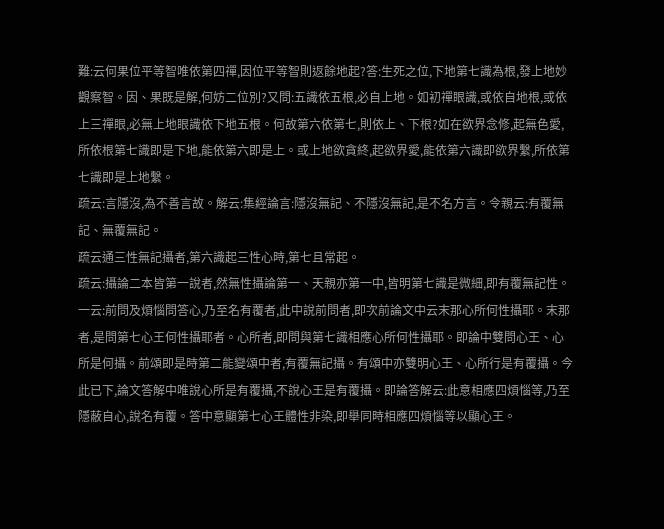難:云何果位平等智唯依第四禪,因位平等智則返餘地起?答:生死之位,下地第七識為根,發上地妙觀察智。因、果既是解,何妨二位別?又問:五識依五根,必自上地。如初禪眼識,或依自地根,或依上三禪眼,必無上地眼識依下地五根。何故第六依第七,則依上、下根?如在欲界念修,起無色愛,所依根第七識即是下地,能依第六即是上。或上地欲貪終,起欲界愛,能依第六識即欲界繫,所依第七識即是上地繫。
疏云:言隱沒,為不善言故。解云:集經論言:隱沒無記、不隱沒無記,是不名方言。令親云:有覆無記、無覆無記。
疏云通三性無記攝者,第六識起三性心時,第七且常起。
疏云:攝論二本皆第一說者,然無性攝論第一、天親亦第一中,皆明第七識是微細,即有覆無記性。一云:前問及煩惱問答心,乃至名有覆者,此中說前問者,即次前論文中云末那心所何性攝耶。末那者,是問第七心王何性攝耶者。心所者,即問與第七識相應心所何性攝耶。即論中雙問心王、心所是何攝。前頌即是時第二能變頌中者,有覆無記攝。有頌中亦雙明心王、心所行是有覆攝。今此已下,論文答解中唯說心所是有覆攝,不說心王是有覆攝。即論答解云:此意相應四煩惱等,乃至隱蔽自心,說名有覆。答中意顯第七心王體性非染,即舉同時相應四煩惱等以顯心王。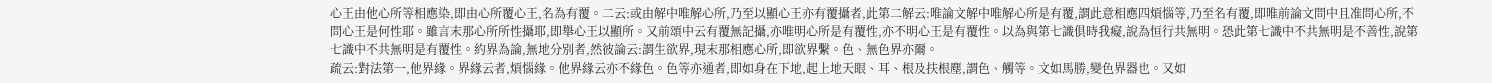心王由他心所等相應染,即由心所覆心王,名為有覆。二云:或由解中唯解心所,乃至以顯心王亦有覆攝者,此第二解云:唯論文解中唯解心所是有覆,謂此意相應四煩惱等,乃至名有覆,即唯前論文問中且准問心所,不問心王是何性耶。雖言末那心所所性攝耶,即舉心王以顯所。又前頌中云有覆無記攝,亦唯明心所是有覆性,亦不明心王是有覆性。以為與第七識俱時我癡,說為恒行共無明。恐此第七識中不共無明是不善性,說第七識中不共無明是有覆性。約界為論,無地分別者,然彼論云:謂生欲界,現末那相應心所,即欲界繫。色、無色界亦爾。
疏云:對法第一,他界緣。界緣云者,煩惱緣。他界緣云亦不緣色。色等亦通者,即如身在下地,起上地天眼、耳、根及扶根塵,謂色、觸等。文如馬勝,變色界器也。又如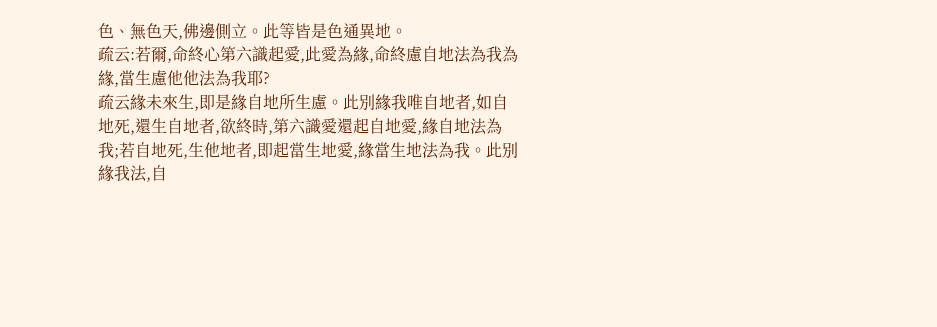色、無色天,佛邊側立。此等皆是色通異地。
疏云:若爾,命終心第六識起愛,此愛為緣,命終慮自地法為我為緣,當生慮他他法為我耶?
疏云緣未來生,即是緣自地所生慮。此別緣我唯自地者,如自地死,還生自地者,欲終時,第六識愛還起自地愛,緣自地法為我;若自地死,生他地者,即起當生地愛,緣當生地法為我。此別緣我法,自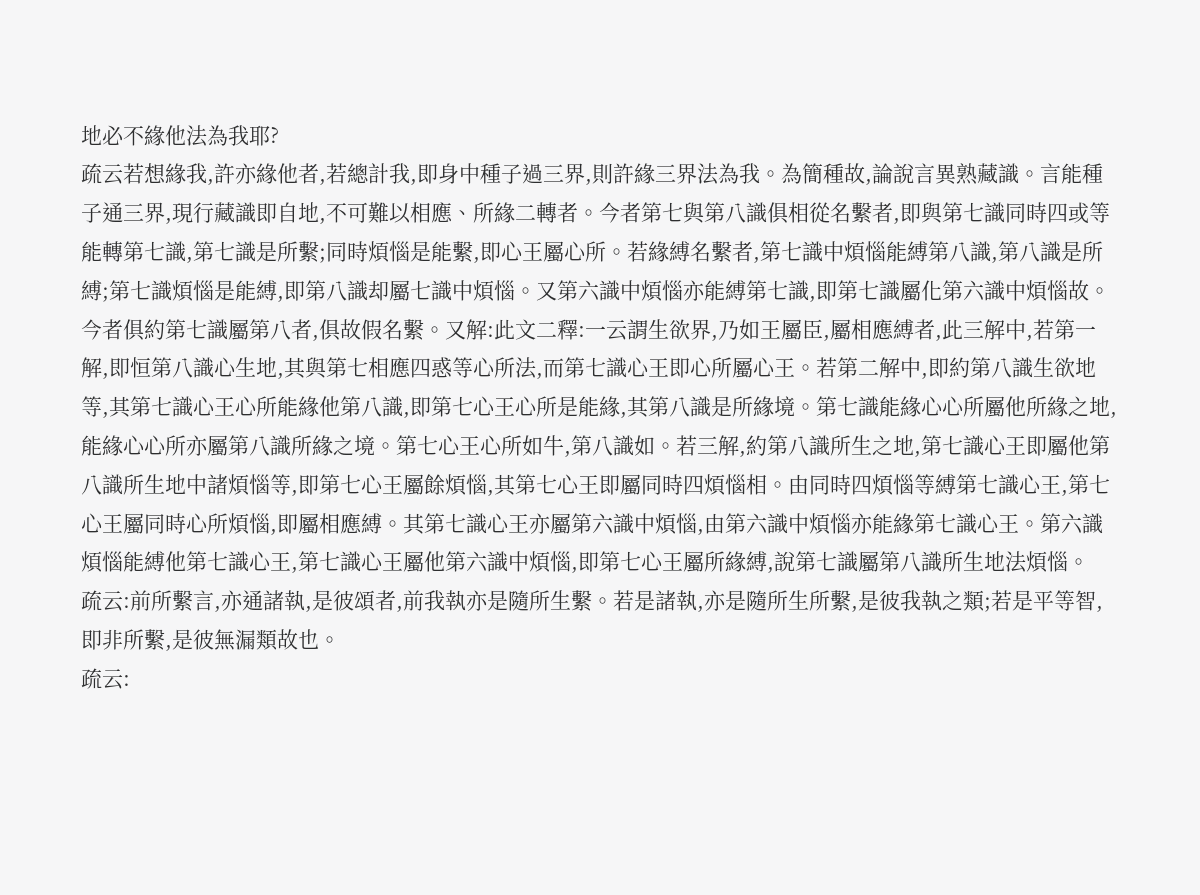地必不緣他法為我耶?
疏云若想緣我,許亦緣他者,若總計我,即身中種子過三界,則許緣三界法為我。為簡種故,論說言異熟藏識。言能種子通三界,現行藏識即自地,不可難以相應、所緣二轉者。今者第七與第八識俱相從名繫者,即與第七識同時四或等能轉第七識,第七識是所繫;同時煩惱是能繫,即心王屬心所。若緣縛名繫者,第七識中煩惱能縛第八識,第八識是所縛;第七識煩惱是能縛,即第八識却屬七識中煩惱。又第六識中煩惱亦能縛第七識,即第七識屬化第六識中煩惱故。今者俱約第七識屬第八者,俱故假名繫。又解:此文二釋:一云謂生欲界,乃如王屬臣,屬相應縛者,此三解中,若第一解,即恒第八識心生地,其與第七相應四惑等心所法,而第七識心王即心所屬心王。若第二解中,即約第八識生欲地等,其第七識心王心所能緣他第八識,即第七心王心所是能緣,其第八識是所緣境。第七識能緣心心所屬他所緣之地,能緣心心所亦屬第八識所緣之境。第七心王心所如牛,第八識如。若三解,約第八識所生之地,第七識心王即屬他第八識所生地中諸煩惱等,即第七心王屬餘煩惱,其第七心王即屬同時四煩惱相。由同時四煩惱等縛第七識心王,第七心王屬同時心所煩惱,即屬相應縛。其第七識心王亦屬第六識中煩惱,由第六識中煩惱亦能緣第七識心王。第六識煩惱能縛他第七識心王,第七識心王屬他第六識中煩惱,即第七心王屬所緣縛,說第七識屬第八識所生地法煩惱。
疏云:前所繫言,亦通諸執,是彼頌者,前我執亦是隨所生繫。若是諸執,亦是隨所生所繫,是彼我執之類;若是平等智,即非所繫,是彼無漏類故也。
疏云: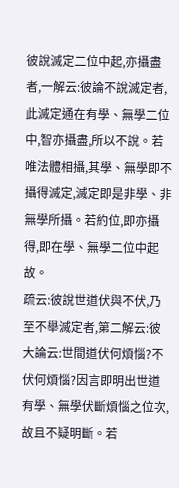彼說滅定二位中起,亦攝盡者,一解云:彼論不說滅定者,此滅定通在有學、無學二位中,智亦攝盡,所以不說。若唯法體相攝,其學、無學即不攝得滅定,滅定即是非學、非無學所攝。若約位,即亦攝得,即在學、無學二位中起故。
疏云:彼說世道伏與不伏,乃至不舉滅定者,第二解云:彼大論云:世間道伏何煩惱?不伏何煩惱?因言即明出世道有學、無學伏斷煩惱之位次,故且不疑明斷。若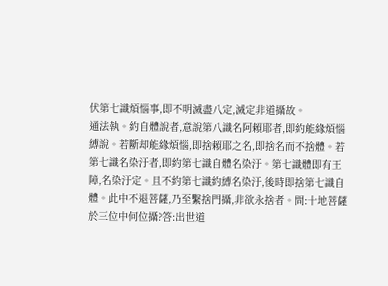伏第七識煩惱事,即不明滅盡八定,滅定非道攝故。
通法執。約自體說者,意說第八識名阿賴耶者,即約能緣煩惱縛說。若斷却能緣煩惱,即捨賴耶之名,即捨名而不捨體。若第七識名染汙者,即約第七識自體名染汙。第七識體即有王障,名染汙定。且不約第七識約縛名染汙,後時即捨第七識自體。此中不退菩薩,乃至繫捨門攝,非欲永捨者。問:十地菩薩於三位中何位攝?答:出世道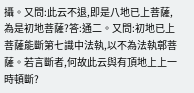攝。又問:此云不退,即是八地已上菩薩,為是初地菩薩?答:通二。又問:初地已上菩薩能斷第七識中法執,以不為法執鄣菩薩。若言斷者,何故此云與有頂地上上一時頓斷?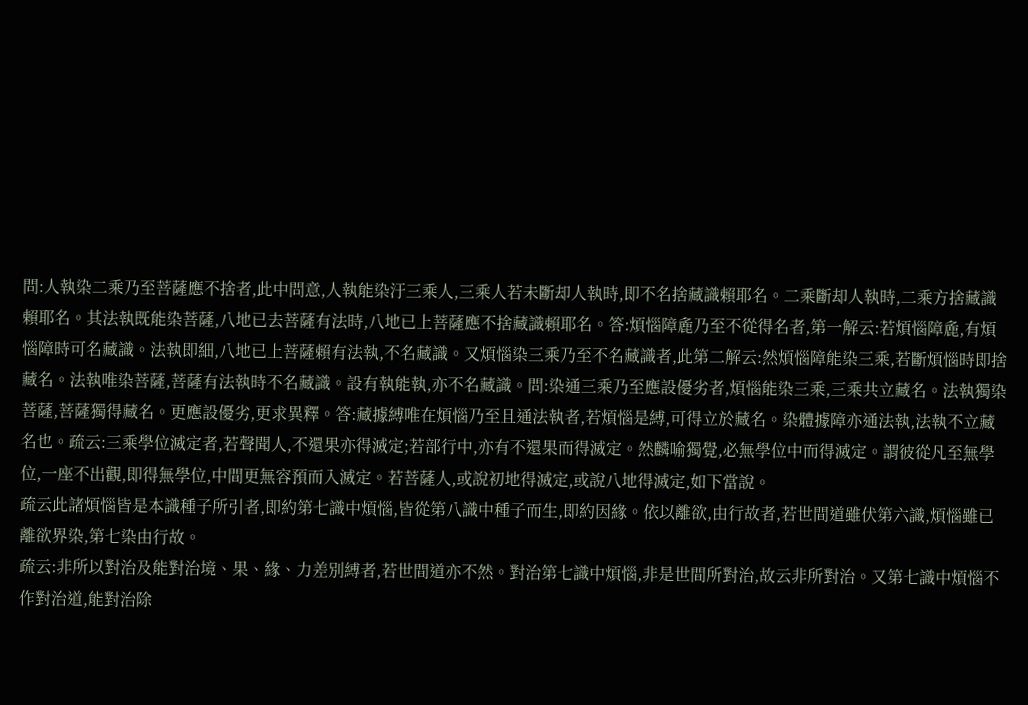問:人執染二乘乃至菩薩應不捨者,此中問意,人執能染汙三乘人,三乘人若未斷却人執時,即不名捨藏識賴耶名。二乘斷却人執時,二乘方捨藏識賴耶名。其法執既能染菩薩,八地已去菩薩有法時,八地已上菩薩應不捨藏識賴耶名。答:煩惱障麁乃至不從得名者,第一解云:若煩惱障麁,有煩惱障時可名藏識。法執即細,八地已上菩薩賴有法執,不名藏識。又煩惱染三乘乃至不名藏識者,此第二解云:然煩惱障能染三乘,若斷煩惱時即捨藏名。法執唯染菩薩,菩薩有法執時不名藏識。設有執能執,亦不名藏識。問:染通三乘乃至應設優劣者,煩惱能染三乘,三乘共立藏名。法執獨染菩薩,菩薩獨得藏名。更應設優劣,更求異釋。答:藏據縛唯在煩惱乃至且通法執者,若煩惱是縛,可得立於藏名。染體據障亦通法執,法執不立藏名也。疏云:三乘學位滅定者,若聲聞人,不還果亦得滅定;若部行中,亦有不還果而得滅定。然麟喻獨覺,必無學位中而得滅定。謂彼從凡至無學位,一座不出觀,即得無學位,中間更無容預而入滅定。若菩薩人,或說初地得滅定,或說八地得滅定,如下當說。
疏云此諸煩惱皆是本識種子所引者,即約第七識中煩惱,皆從第八識中種子而生,即約因緣。依以離欲,由行故者,若世間道雖伏第六識,煩惱雖已離欲界染,第七染由行故。
疏云:非所以對治及能對治境、果、緣、力差別縛者,若世間道亦不然。對治第七識中煩惱,非是世間所對治,故云非所對治。又第七識中煩惱不作對治道,能對治除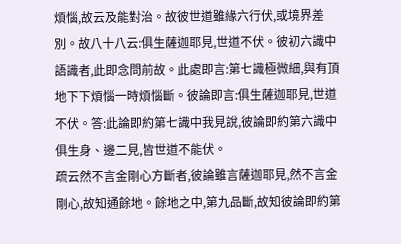煩惱,故云及能對治。故彼世道雖緣六行伏,或境界差別。故八十八云:俱生薩迦耶見,世道不伏。彼初六識中語識者,此即念問前故。此處即言:第七識極微細,與有頂地下下煩惱一時煩惱斷。彼論即言:俱生薩迦耶見,世道不伏。答:此論即約第七識中我見說,彼論即約第六識中俱生身、邊二見,皆世道不能伏。
疏云然不言金剛心方斷者,彼論雖言薩迦耶見,然不言金剛心,故知通餘地。餘地之中,第九品斷,故知彼論即約第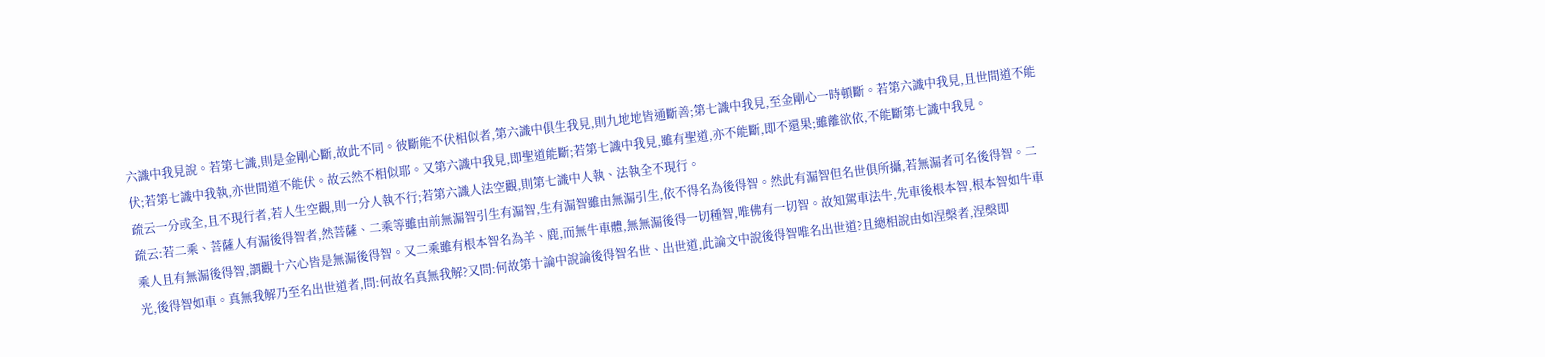六識中我見說。若第七識,則是金剛心斷,故此不同。彼斷能不伏相似者,第六識中俱生我見,則九地地皆通斷善;第七識中我見,至金剛心一時頓斷。若第六識中我見,且世間道不能伏;若第七識中我執,亦世間道不能伏。故云然不相似耶。又第六識中我見,即聖道能斷;若第七識中我見,雖有聖道,亦不能斷,即不還果;雖離欲依,不能斷第七識中我見。
疏云一分或全,且不現行者,若人生空觀,則一分人執不行;若第六識人法空觀,則第七識中人執、法執全不現行。
疏云:若二乘、菩薩人有漏後得智者,然菩薩、二乘等雖由前無漏智引生有漏智,生有漏智雖由無漏引生,依不得名為後得智。然此有漏智但名世俱所攝,若無漏者可名後得智。二乘人且有無漏後得智,謂觀十六心皆是無漏後得智。又二乘雖有根本智名為羊、鹿,而無牛車體,無無漏後得一切種智,唯佛有一切智。故知駕車法牛,先車後根本智,根本智如牛車光,後得智如車。真無我解乃至名出世道者,問:何故名真無我解?又問:何故第十論中說論後得智名世、出世道,此論文中說後得智唯名出世道?且總相說由如涅槃者,涅槃即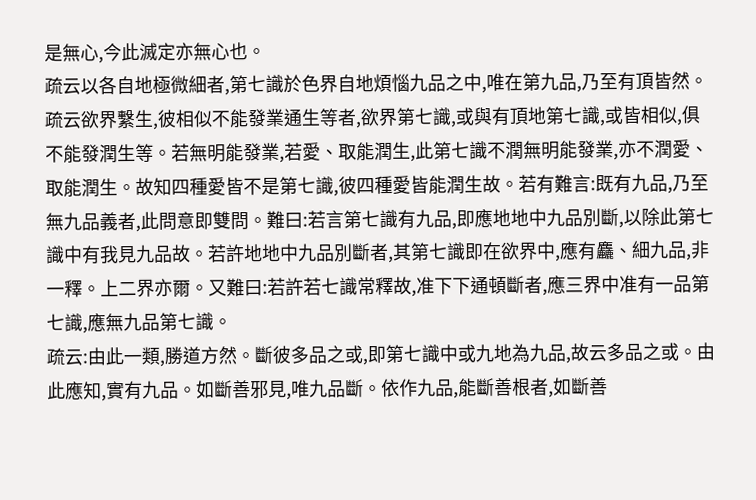是無心,今此滅定亦無心也。
疏云以各自地極微細者,第七識於色界自地煩惱九品之中,唯在第九品,乃至有頂皆然。
疏云欲界繫生,彼相似不能發業通生等者,欲界第七識,或與有頂地第七識,或皆相似,俱不能發潤生等。若無明能發業,若愛、取能潤生,此第七識不潤無明能發業,亦不潤愛、取能潤生。故知四種愛皆不是第七識,彼四種愛皆能潤生故。若有難言:既有九品,乃至無九品義者,此問意即雙問。難曰:若言第七識有九品,即應地地中九品別斷,以除此第七識中有我見九品故。若許地地中九品別斷者,其第七識即在欲界中,應有麤、細九品,非一釋。上二界亦爾。又難曰:若許若七識常釋故,准下下通頓斷者,應三界中准有一品第七識,應無九品第七識。
疏云:由此一類,勝道方然。斷彼多品之或,即第七識中或九地為九品,故云多品之或。由此應知,實有九品。如斷善邪見,唯九品斷。依作九品,能斷善根者,如斷善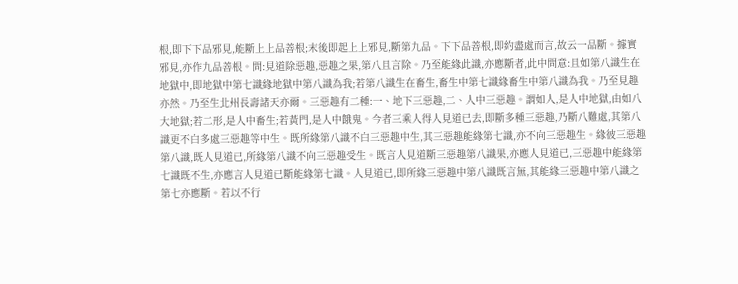根,即下下品邪見,能斷上上品善根;末後即起上上邪見,斷第九品。下下品善根,即約盡處而言,故云一品斷。據實邪見,亦作九品善根。問:見道除惡趣,惡趣之果,第八且言除。乃至能緣此識,亦應斷者,此中問意:且如第八識生在地獄中,即地獄中第七識緣地獄中第八識為我;若第八識生在畜生,畜生中第七識緣畜生中第八識為我。乃至見趣亦然。乃至生北州長壽諸天亦爾。三惡趣有二種:一、地下三惡趣,二、人中三惡趣。謂如人,是人中地獄,由如八大地獄;若二形,是人中畜生;若黃門,是人中餓鬼。今者三乘人得人見道已去,即斷多種三惡趣,乃斷八難處,其第八識更不白多處三惡趣等中生。既所緣第八識不白三惡趣中生,其三惡趣能緣第七識,亦不向三惡趣生。緣彼三惡趣第八識,既人見道已,所緣第八識不向三惡趣受生。既言人見道斷三惡趣第八識果,亦應人見道已,三惡趣中能緣第七識既不生,亦應言人見道已斷能緣第七識。人見道已,即所緣三惡趣中第八識既言無,其能緣三惡趣中第八識之第七亦應斷。若以不行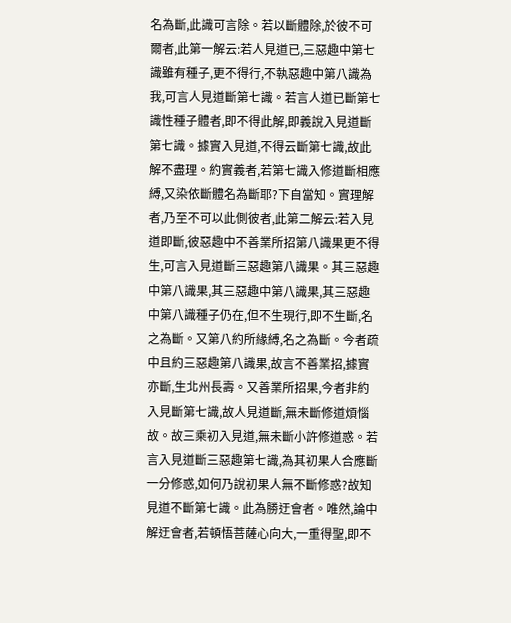名為斷,此識可言除。若以斷體除,於彼不可爾者,此第一解云:若人見道已,三惡趣中第七識雖有種子,更不得行,不執惡趣中第八識為我,可言人見道斷第七識。若言人道已斷第七識性種子體者,即不得此解,即義說入見道斷第七識。據實入見道,不得云斷第七識,故此解不盡理。約實義者,若第七識入修道斷相應縛,又染依斷體名為斷耶?下自當知。實理解者,乃至不可以此側彼者,此第二解云:若入見道即斷,彼惡趣中不善業所招第八識果更不得生,可言入見道斷三惡趣第八識果。其三惡趣中第八識果,其三惡趣中第八識果,其三惡趣中第八識種子仍在,但不生現行,即不生斷,名之為斷。又第八約所緣縛,名之為斷。今者疏中且約三惡趣第八識果,故言不善業招,據實亦斷,生北州長壽。又善業所招果,今者非約入見斷第七識,故人見道斷,無未斷修道煩惱故。故三乘初入見道,無未斷小許修道惑。若言入見道斷三惡趣第七識,為其初果人合應斷一分修惑,如何乃說初果人無不斷修惑?故知見道不斷第七識。此為勝迂會者。唯然,論中解迂會者,若頓悟菩薩心向大,一重得聖,即不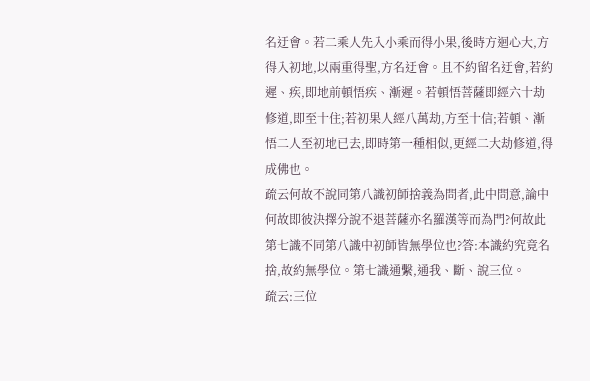名迂會。若二乘人先入小乘而得小果,後時方迴心大,方得入初地,以兩重得聖,方名迂會。且不約留名迂會,若約遲、疾,即地前頓悟疾、漸遲。若頓悟菩薩即經六十劫修道,即至十住;若初果人經八萬劫,方至十信;若頓、漸悟二人至初地已去,即時第一種相似,更經二大劫修道,得成佛也。
疏云何故不說同第八識初師捨義為問者,此中問意,論中何故即彼決擇分說不退菩薩亦名羅漢等而為門?何故此第七識不同第八識中初師皆無學位也?答:本識約究竟名捨,故約無學位。第七識通繫,通我、斷、說三位。
疏云:三位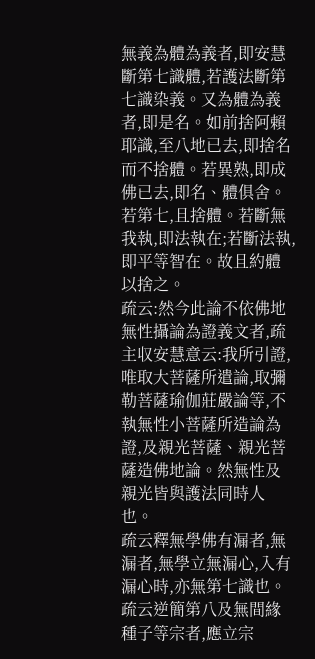無義為體為義者,即安慧斷第七識體,若護法斷第七識染義。又為體為義者,即是名。如前捨阿賴耶識,至八地已去,即捨名而不捨體。若異熟,即成佛已去,即名、體俱舍。若第七,且捨體。若斷無我執,即法執在;若斷法執,即平等智在。故且約體以捨之。
疏云:然今此論不依佛地無性攝論為證義文者,疏主収安慧意云:我所引證,唯取大菩薩所遣論,取彌勒菩薩瑜伽莊嚴論等,不執無性小菩薩所造論為證,及親光菩薩、親光菩薩造佛地論。然無性及親光皆與護法同時人也。
疏云釋無學佛有漏者,無漏者,無學立無漏心,入有漏心時,亦無第七識也。
疏云逆簡第八及無間緣種子等宗者,應立宗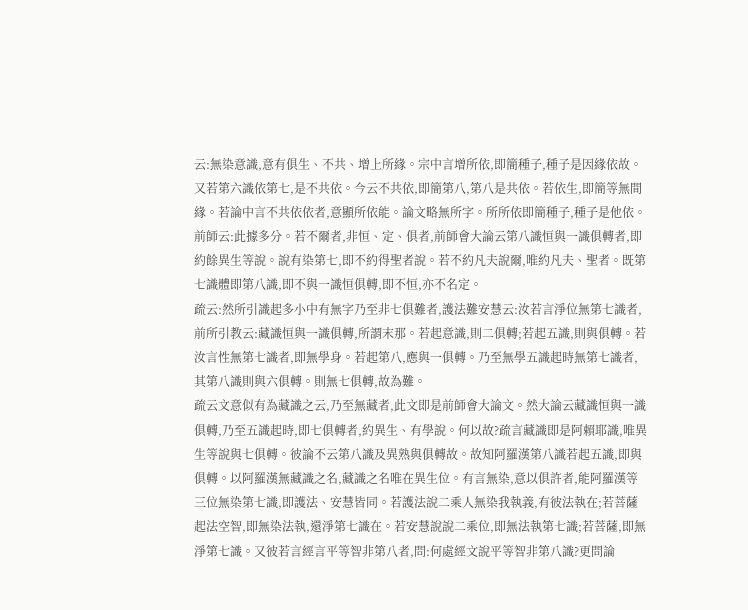云:無染意識,意有俱生、不共、增上所緣。宗中言增所依,即簡種子,種子是因緣依故。又若第六識依第七,是不共依。今云不共依,即簡第八,第八是共依。若依生,即簡等無間緣。若論中言不共依依者,意顯所依能。論文略無所字。所所依即簡種子,種子是他依。前師云:此據多分。若不爾者,非恒、定、俱者,前師會大論云第八識恒與一識俱轉者,即約餘異生等說。說有染第七,即不約得聖者說。若不約凡夫說爾,唯約凡夫、聖者。既第七識體即第八識,即不與一識恒俱轉,即不恒,亦不名定。
疏云:然所引識起多小中有無字乃至非七俱難者,護法難安慧云:汝若言淨位無第七識者,前所引教云:藏識恒與一識俱轉,所謂末那。若起意識,則二俱轉;若起五識,則與俱轉。若汝言性無第七識者,即無學身。若起第八,應與一俱轉。乃至無學五識起時無第七識者,其第八識則與六俱轉。則無七俱轉,故為難。
疏云文意似有為藏識之云,乃至無藏者,此文即是前師會大論文。然大論云藏識恒與一識俱轉,乃至五識起時,即七俱轉者,約異生、有學說。何以故?疏言藏識即是阿賴耶識,唯異生等說與七俱轉。彼論不云第八識及異熟與俱轉故。故知阿羅漢第八識若起五識,即與俱轉。以阿羅漢無藏識之名,藏識之名唯在異生位。有言無染,意以俱許者,能阿羅漢等三位無染第七識,即護法、安慧皆同。若護法說二乘人無染我執義,有彼法執在;若菩薩起法空智,即無染法執,還淨第七識在。若安慧說說二乘位,即無法執第七識;若菩薩,即無淨第七識。又彼若言經言平等智非第八者,問:何處經文說平等智非第八識?更問論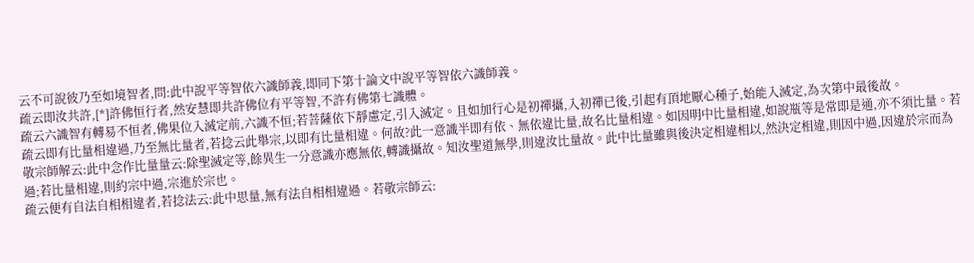云不可說彼乃至如境智者,問:此中說平等智依六識師義,即同下第十論文中說平等智依六識師義。
疏云即汝共許,[*]許佛恒行者,然安慧即共許佛位有平等智,不許有佛第七識體。
疏云六識智有轉易不恒者,佛果位入滅定前,六識不恒;若菩薩依下靜慮定,引入滅定。且如加行心是初禪攝,入初禪已後,引起有頂地厭心種子,始能入滅定,為次第中最後故。
疏云即有比量相違過,乃至無比量者,若捻云此舉宗,以即有比量相違。何故?此一意識半即有依、無依違比量,故名比量相違。如因明中比量相違,如說瓶等是常即是通,亦不須比量。若敬宗師解云:此中念作比量量云:除聖滅定等,餘異生一分意識亦應無依,轉識攝故。知汝聖道無學,則違汝比量故。此中比量雖與後決定相違相以,然決定相違,則因中過,因違於宗而為過;若比量相違,則約宗中過,宗進於宗也。
疏云便有自法自相相違者,若捻法云:此中思量,無有法自相相違過。若敬宗師云: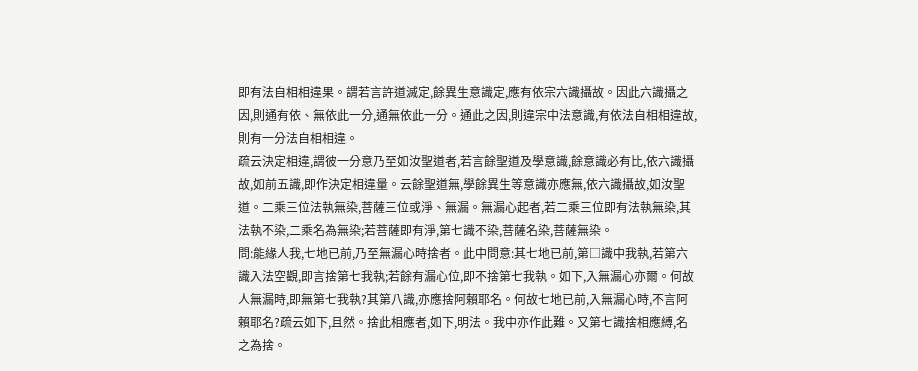即有法自相相違果。謂若言許道滅定,餘異生意識定,應有依宗六識攝故。因此六識攝之因,則通有依、無依此一分,通無依此一分。通此之因,則違宗中法意識,有依法自相相違故,則有一分法自相相違。
疏云決定相違,謂彼一分意乃至如汝聖道者,若言餘聖道及學意識,餘意識必有比,依六識攝故,如前五識,即作決定相違量。云餘聖道無,學餘異生等意識亦應無,依六識攝故,如汝聖道。二乘三位法執無染,菩薩三位或淨、無漏。無漏心起者,若二乘三位即有法執無染,其法執不染,二乘名為無染;若菩薩即有淨,第七識不染,菩薩名染,菩薩無染。
問:能緣人我,七地已前,乃至無漏心時捨者。此中問意:其七地已前,第□識中我執,若第六識入法空觀,即言捨第七我執;若餘有漏心位,即不捨第七我執。如下,入無漏心亦爾。何故人無漏時,即無第七我執?其第八識,亦應捨阿賴耶名。何故七地已前,入無漏心時,不言阿賴耶名?疏云如下,且然。捨此相應者,如下,明法。我中亦作此難。又第七識捨相應縛,名之為捨。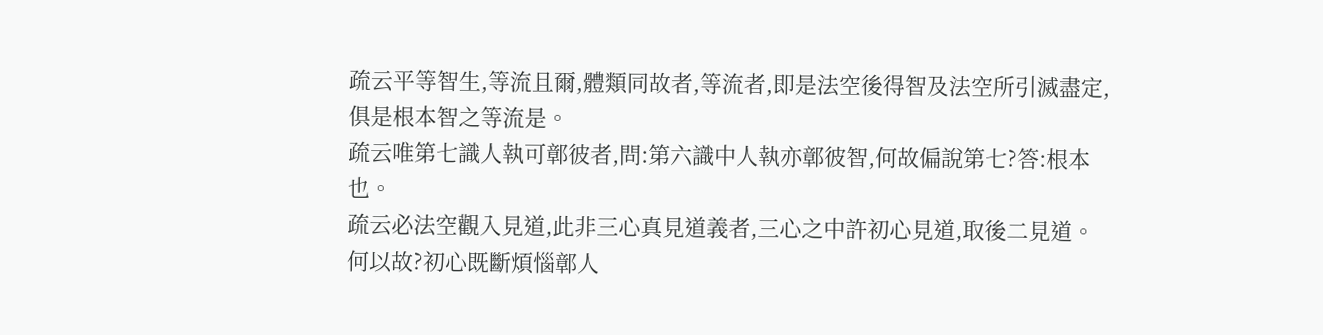疏云平等智生,等流且爾,體類同故者,等流者,即是法空後得智及法空所引滅盡定,俱是根本智之等流是。
疏云唯第七識人執可鄣彼者,問:第六識中人執亦鄣彼智,何故偏說第七?答:根本也。
疏云必法空觀入見道,此非三心真見道義者,三心之中許初心見道,取後二見道。何以故?初心既斷煩惱鄣人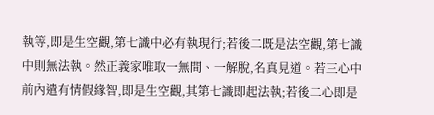執等,即是生空觀,第七識中必有執現行;若後二既是法空觀,第七識中則無法執。然正義家唯取一無間、一解脫,名真見道。若三心中前內遣有情假緣智,即是生空觀,其第七識即起法執;若後二心即是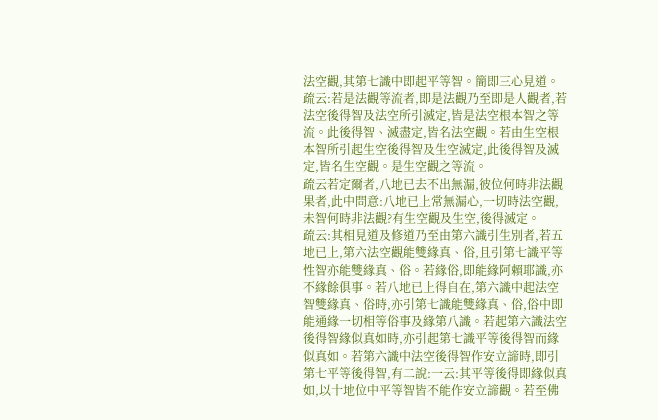法空觀,其第七識中即起平等智。簡即三心見道。
疏云:若是法觀等流者,即是法觀乃至即是人觀者,若法空後得智及法空所引滅定,皆是法空根本智之等流。此後得智、滅盡定,皆名法空觀。若由生空根本智所引起生空後得智及生空滅定,此後得智及滅定,皆名生空觀。是生空觀之等流。
疏云若定爾者,八地已去不出無漏,彼位何時非法觀果者,此中問意:八地已上常無漏心,一切時法空觀,未智何時非法觀?有生空觀及生空,後得滅定。
疏云:其相見道及修道乃至由第六識引生別者,若五地已上,第六法空觀能雙緣真、俗,且引第七識平等性智亦能雙緣真、俗。若緣俗,即能緣阿賴耶識,亦不緣餘俱事。若八地已上得自在,第六識中起法空智雙緣真、俗時,亦引第七識能雙緣真、俗,俗中即能通緣一切相等俗事及緣第八識。若起第六識法空後得智緣似真如時,亦引起第七識平等後得智而緣似真如。若第六識中法空後得智作安立諦時,即引第七平等後得智,有二說:一云:其平等後得即緣似真如,以十地位中平等智皆不能作安立諦觀。若至佛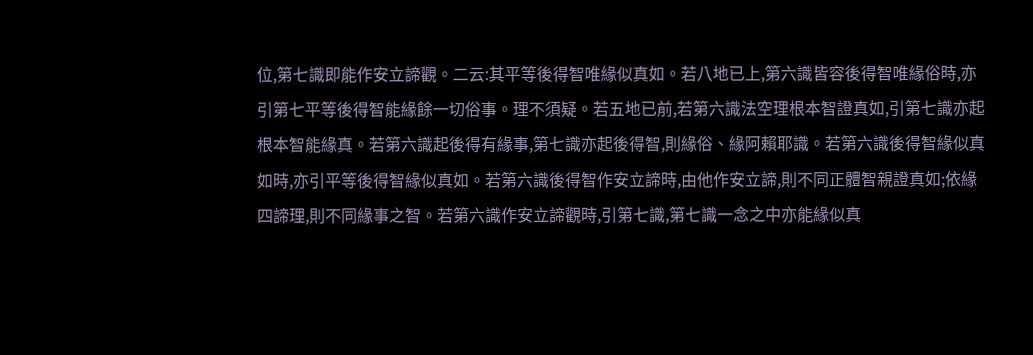位,第七識即能作安立諦觀。二云:其平等後得智唯緣似真如。若八地已上,第六識皆容後得智唯緣俗時,亦引第七平等後得智能緣餘一切俗事。理不須疑。若五地已前,若第六識法空理根本智證真如,引第七識亦起根本智能緣真。若第六識起後得有緣事,第七識亦起後得智,則緣俗、緣阿賴耶識。若第六識後得智緣似真如時,亦引平等後得智緣似真如。若第六識後得智作安立諦時,由他作安立諦,則不同正體智親證真如;依緣四諦理,則不同緣事之智。若第六識作安立諦觀時,引第七識,第七識一念之中亦能緣似真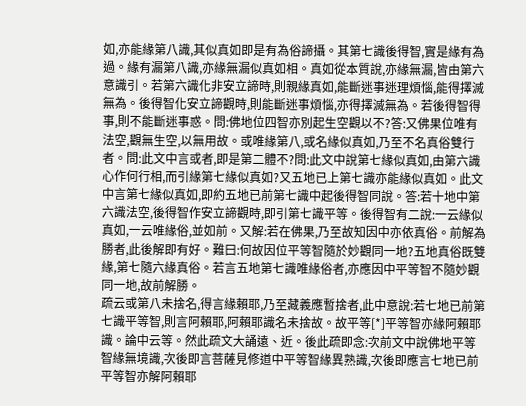如,亦能緣第八識,其似真如即是有為俗諦攝。其第七識後得智,實是緣有為過。緣有漏第八識,亦緣無漏似真如相。真如從本質說,亦緣無漏,皆由第六意識引。若第六識化非安立諦時,則親緣真如,能斷迷事迷理煩惱,能得擇滅無為。後得智化安立諦觀時,則能斷迷事煩惱,亦得擇滅無為。若後得智得事,則不能斷迷事惑。問:佛地位四智亦別起生空觀以不?答:又佛果位唯有法空,觀無生空,以無用故。或唯緣第八,或名緣似真如,乃至不名真俗雙行者。問:此文中言或者,即是第二體不?問:此文中說第七緣似真如,由第六識心作何行相,而引緣第七緣似真如?又五地已上第七識亦能緣似真如。此文中言第七緣似真如,即約五地已前第七識中起後得智同說。答:若十地中第六識法空,後得智作安立諦觀時,即引第七識平等。後得智有二說:一云緣似真如,一云唯緣俗,並如前。又解:若在佛果,乃至故知因中亦依真俗。前解為勝者,此後解即有好。難曰:何故因位平等智隨於妙觀同一地?五地真俗既雙緣,第七隨六緣真俗。若言五地第七識唯緣俗者,亦應因中平等智不隨妙觀同一地,故前解勝。
疏云或第八未捨名,得言緣賴耶,乃至藏義應暫捨者,此中意說:若七地已前第七識平等智,則言阿賴耶,阿賴耶識名未捨故。故平等[*]平等智亦緣阿賴耶識。論中云等。然此疏文大誦遠、近。後此疏即念:次前文中說佛地平等智緣無境識,次後即言菩薩見修道中平等智緣異熟識,次後即應言七地已前平等智亦解阿賴耶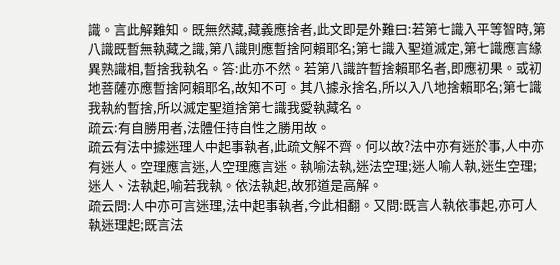識。言此解難知。既無然藏,藏義應捨者,此文即是外難曰:若第七識入平等智時,第八識既暫無執藏之識,第八識則應暫捨阿賴耶名;第七識入聖道滅定,第七識應言緣異熟識相,暫捨我執名。答:此亦不然。若第八識許暫捨賴耶名者,即應初果。或初地菩薩亦應暫捨阿賴耶名,故知不可。其八據永捨名,所以入八地捨賴耶名;第七識我執約暫捨,所以滅定聖道捨第七識我愛執藏名。
疏云:有自勝用者,法體任持自性之勝用故。
疏云有法中據迷理人中起事執者,此疏文解不齊。何以故?法中亦有迷於事,人中亦有迷人。空理應言迷,人空理應言迷。執喻法執,迷法空理;迷人喻人執,迷生空理;迷人、法執起,喻若我執。依法執起,故邪道是高解。
疏云問:人中亦可言迷理,法中起事執者,今此相翻。又問:既言人執依事起,亦可人執迷理起;既言法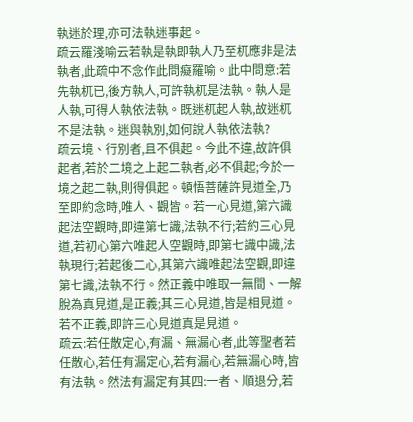執迷於理,亦可法執迷事起。
疏云羅淺喻云若執是執即執人乃至杌應非是法執者,此疏中不念作此問癡羅喻。此中問意:若先執杌已,後方執人,可許執杌是法執。執人是人執,可得人執依法執。既迷杌起人執,故迷杌不是法執。迷與執別,如何說人執依法執?
疏云境、行別者,且不俱起。今此不違,故許俱起者,若於二境之上起二執者,必不俱起;今於一境之起二執,則得俱起。頓悟菩薩許見道全,乃至即約念時,唯人、觀皆。若一心見道,第六識起法空觀時,即違第七識,法執不行;若約三心見道,若初心第六唯起人空觀時,即第七識中識,法執現行;若起後二心,其第六識唯起法空觀,即違第七識,法執不行。然正義中唯取一無間、一解脫為真見道,是正義;其三心見道,皆是相見道。若不正義,即許三心見道真是見道。
疏云:若任散定心,有漏、無漏心者,此等聖者若任散心,若任有漏定心,若有漏心,若無漏心時,皆有法執。然法有漏定有其四:一者、順退分,若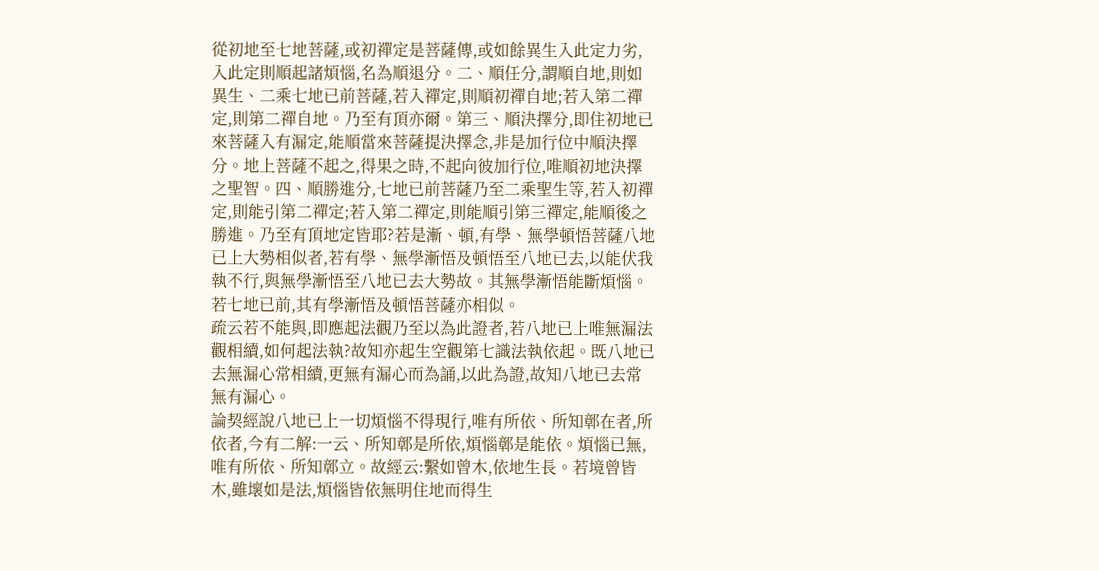從初地至七地菩薩,或初禪定是菩薩傳,或如餘異生入此定力劣,入此定則順起諸煩惱,名為順退分。二、順任分,謂順自地,則如異生、二乘七地已前菩薩,若入禪定,則順初禪自地;若入第二禪定,則第二禪自地。乃至有頂亦爾。第三、順決擇分,即住初地已來菩薩入有漏定,能順當來菩薩提決擇念,非是加行位中順決擇分。地上菩薩不起之,得果之時,不起向彼加行位,唯順初地決擇之聖智。四、順勝進分,七地已前菩薩乃至二乘聖生等,若入初禪定,則能引第二禪定;若入第二禪定,則能順引第三禪定,能順後之勝進。乃至有頂地定皆耶?若是漸、頓,有學、無學頓悟菩薩八地已上大勢相似者,若有學、無學漸悟及頓悟至八地已去,以能伏我執不行,與無學漸悟至八地已去大勢故。其無學漸悟能斷煩惱。若七地已前,其有學漸悟及頓悟菩薩亦相似。
疏云若不能與,即應起法觀乃至以為此證者,若八地已上唯無漏法觀相續,如何起法執?故知亦起生空觀第七識法執依起。既八地已去無漏心常相續,更無有漏心而為誦,以此為證,故知八地已去常無有漏心。
論契經說八地已上一切煩惱不得現行,唯有所依、所知鄣在者,所依者,今有二解:一云、所知鄣是所依,煩惱鄣是能依。煩惱已無,唯有所依、所知鄣立。故經云:繫如曾木,依地生長。若境曾皆木,雖壞如是法,煩惱皆依無明住地而得生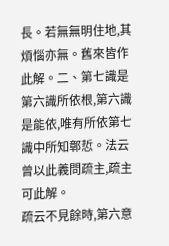長。若無無明住地,其煩惱亦無。舊來皆作此解。二、第七識是第六識所依根,第六識是能依,唯有所依第七識中所知鄣悊。法云曾以此義問疏主,疏主可此解。
疏云不見餘時,第六意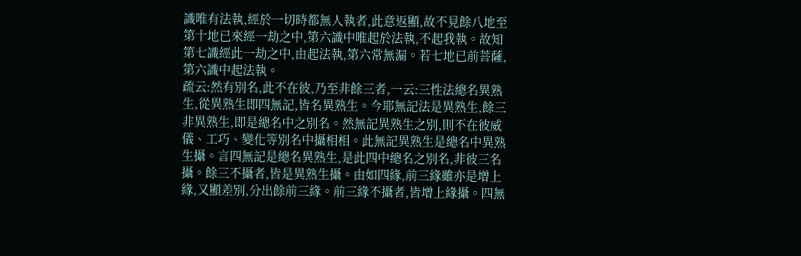識唯有法執,經於一切時都無人執者,此意返顯,故不見餘八地至第十地已來經一劫之中,第六識中唯起於法執,不起我執。故知第七識經此一劫之中,由起法執,第六常無漏。若七地已前菩薩,第六識中起法執。
疏云:然有別名,此不在彼,乃至非餘三者,一云:三性法總名異熟生,從異熟生即四無記,皆名異熟生。今耶無記法是異熟生,餘三非異熟生,即是總名中之別名。然無記異熟生之別,則不在彼威儀、工巧、變化等別名中攝相相。此無記異熟生是總名中異熟生攝。言四無記是總名異熟生,是此四中總名之別名,非彼三名攝。餘三不攝者,皆是異熟生攝。由如四緣,前三緣雖亦是增上緣,又顯差別,分出餘前三緣。前三緣不攝者,皆增上緣攝。四無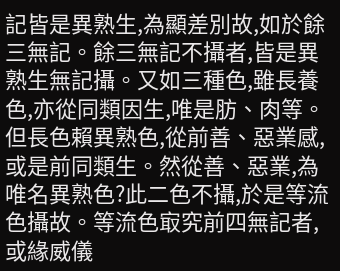記皆是異熟生,為顯差別故,如於餘三無記。餘三無記不攝者,皆是異熟生無記攝。又如三種色,雖長養色,亦從同類因生,唯是肪、肉等。但長色賴異熟色,從前善、惡業感,或是前同類生。然從善、惡業,為唯名異熟色?此二色不攝,於是等流色攝故。等流色㝡究前四無記者,或緣威儀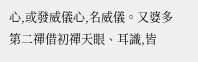心,或發威儀心,名威儀。又婆多第二禪借初禪天眼、耳識,皆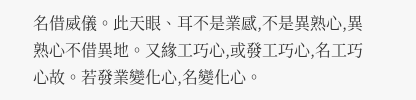名借威儀。此天眼、耳不是業感,不是異熟心,異熟心不借異地。又緣工巧心,或發工巧心,名工巧心故。若發業變化心,名變化心。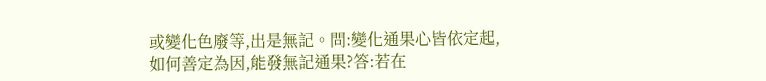或變化色廢等,出是無記。問:變化通果心皆依定起,如何善定為因,能發無記通果?答:若在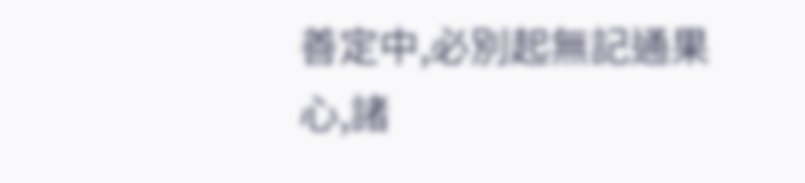善定中,必別起無記通果心,諸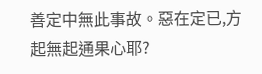善定中無此事故。惡在定已,方起無起通果心耶?